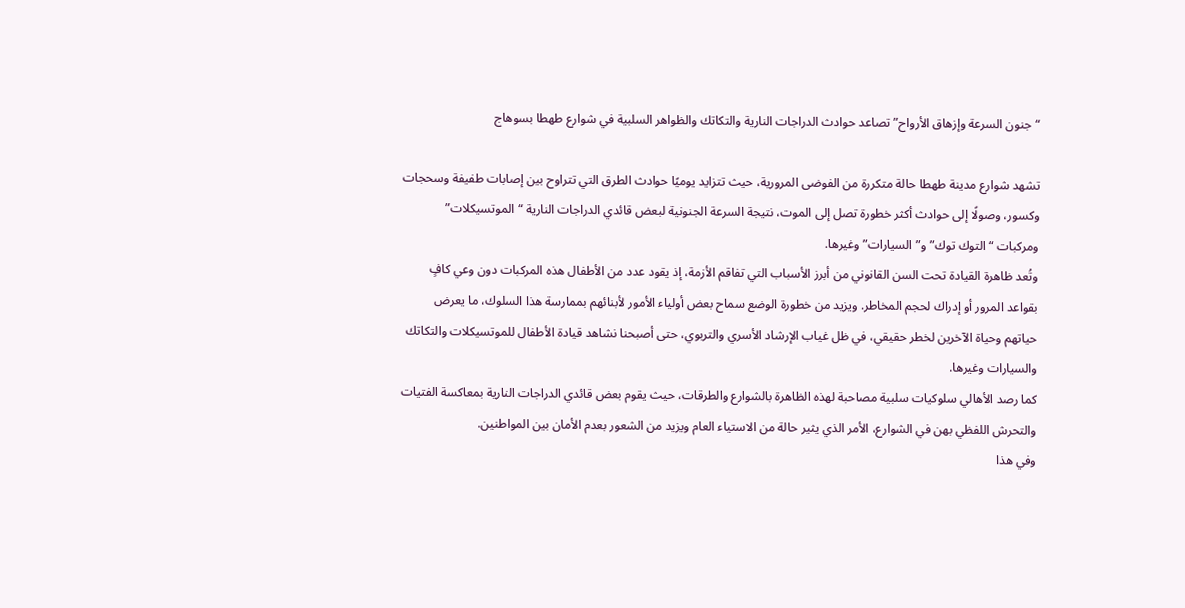“جنون السرعة وإزهاق الأرواح” تصاعد حوادث الدراجات النارية والتكاتك والظواهر السلبية في شوارع طهطا بسوهاج

تشهد شوارع مدينة طهطا حالة متكررة من الفوضى المرورية، حيث تتزايد يوميًا حوادث الطرق التي تتراوح بين إصابات طفيفة وسحجات وكسور، وصولًا إلى حوادث أكثر خطورة تصل إلى الموت، نتيجة السرعة الجنونية لبعض قائدي الدراجات النارية “الموتسيكلات” ومركبات “التوك توك” و”السيارات” وغيرها.
وتُعد ظاهرة القيادة تحت السن القانوني من أبرز الأسباب التي تفاقم الأزمة، إذ يقود عدد من الأطفال هذه المركبات دون وعي كافٍ بقواعد المرور أو إدراك لحجم المخاطر. ويزيد من خطورة الوضع سماح بعض أولياء الأمور لأبنائهم بممارسة هذا السلوك، ما يعرض حياتهم وحياة الآخرين لخطر حقيقي، في ظل غياب الإرشاد الأسري والتربوي، حتى أصبحنا نشاهد قيادة الأطفال للموتسيكلات والتكاتك والسيارات وغيرها.
كما رصد الأهالي سلوكيات سلبية مصاحبة لهذه الظاهرة بالشوارع والطرقات، حيث يقوم بعض قائدي الدراجات النارية بمعاكسة الفتيات والتحرش اللفظي بهن في الشوارع، الأمر الذي يثير حالة من الاستياء العام ويزيد من الشعور بعدم الأمان بين المواطنين.
وفي هذا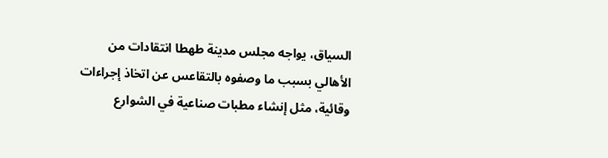السياق، يواجه مجلس مدينة طهطا انتقادات من الأهالي بسبب ما وصفوه بالتقاعس عن اتخاذ إجراءات وقائية، مثل إنشاء مطبات صناعية في الشوارع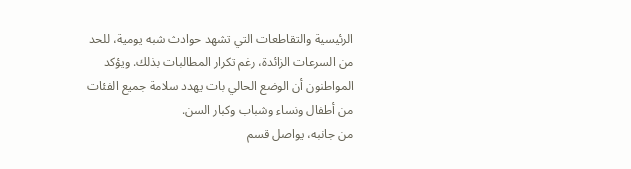الرئيسية والتقاطعات التي تشهد حوادث شبه يومية، للحد من السرعات الزائدة، رغم تكرار المطالبات بذلك. ويؤكد المواطنون أن الوضع الحالي بات يهدد سلامة جميع الفئات من أطفال ونساء وشباب وكبار السن.
من جانبه، يواصل قسم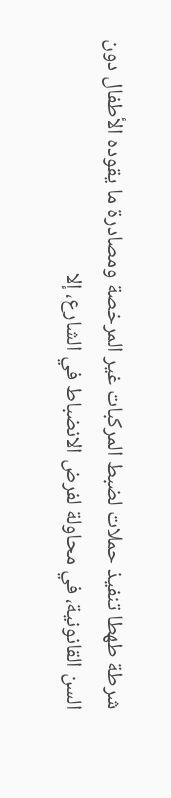شرطة طهطا تنفيذ حملات لضبط المركبات غير المرخصة ومصادرة ما يقوده الأطفال دون السن القانونية، في محاولة لفرض الانضباط في الشارع، إلا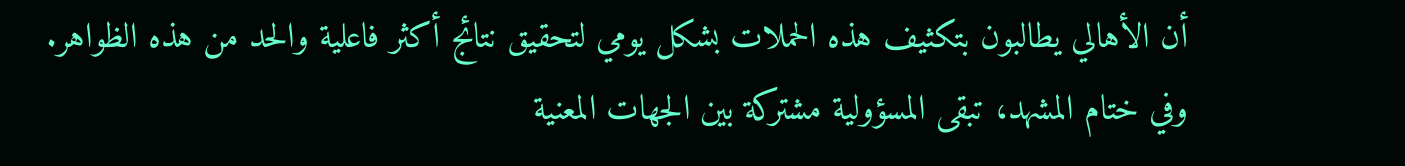أن الأهالي يطالبون بتكثيف هذه الحملات بشكل يومي لتحقيق نتائج أكثر فاعلية والحد من هذه الظواهر.
وفي ختام المشهد، تبقى المسؤولية مشتركة بين الجهات المعنية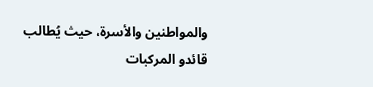والمواطنين والأسرة، حيث يُطالب قائدو المركبات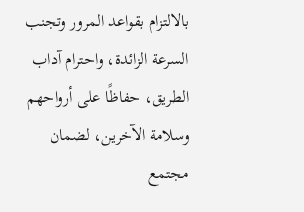بالالتزام بقواعد المرور وتجنب السرعة الزائدة، واحترام آداب الطريق، حفاظًا على أرواحهم وسلامة الآخرين، لضمان مجتمع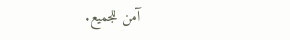آمن للجميع.